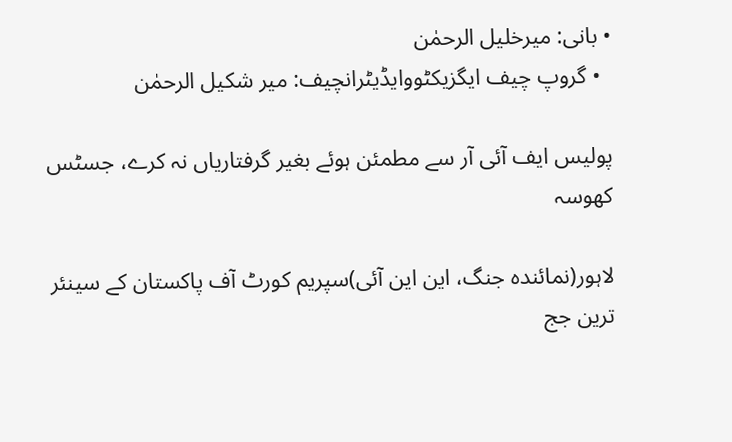• بانی: میرخلیل الرحمٰن
  • گروپ چیف ایگزیکٹووایڈیٹرانچیف: میر شکیل الرحمٰن

پولیس ایف آئی آر سے مطمئن ہوئے بغیر گرفتاریاں نہ کرے، جسٹس کھوسہ

لاہور(نمائندہ جنگ، این این آئی)سپریم کورٹ آف پاکستان کے سینئر ترین جج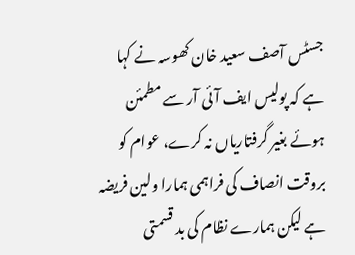جسٹس آصف سعید خان کھوسہ نے کہا ہے کہ پولیس ایف آئی آر سے مطمئن ہوئے بغیر گرفتاریاں نہ کرے، عوام کو بروقت انصاف کی فراہمی ہمارا ولین فریضہ ہے لیکن ہمارے نظام کی بد قسمتی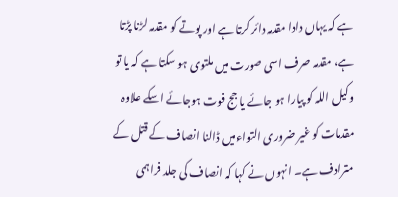ہے کہ یہاں دادا مقدمہ دائر کرتا ہے اور پوتے کو مقدمہ لڑنا پڑتا ہے، مقدمہ صرف اسی صورت میں ملتوی ہو سکتا ہے کہ یا تو وکیل اللہ کو پیارا ہو جائے یا جج فوت ہوجائے اسکے علاوہ مقدمات کو غیر ضروری التواءمیں ڈالنا انصاف کے قتل کے مترادف ہے۔ انہوں نے کہا کہ انصاف کی جلد فراہمی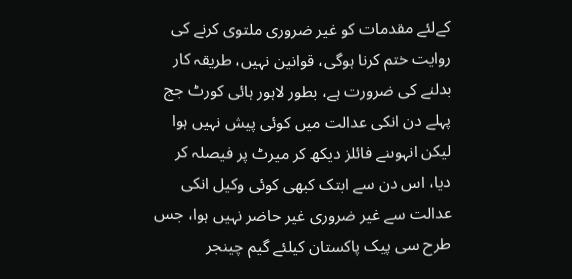کےلئے مقدمات کو غیر ضروری ملتوی کرنے کی روایت ختم کرنا ہوگی، قوانین نہیں، طریقہ کار بدلنے کی ضرورت ہے، بطور لاہور ہائی کورٹ جج پہلے دن انکی عدالت میں کوئی پیش نہیں ہوا لیکن انہوںنے فائلز دیکھ کر میرٹ پر فیصلہ کر دیا، اس دن سے ابتک کبھی کوئی وکیل انکی عدالت سے غیر ضروری غیر حاضر نہیں ہوا، جس طرح سی پیک پاکستان کیلئے گیم چینجر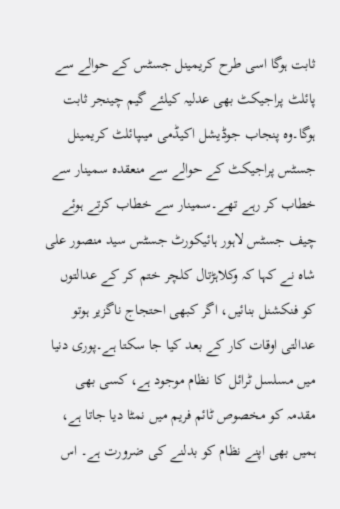ثابت ہوگا اسی طرح کریمینل جسٹس کے حوالے سے پائلٹ پراجیکٹ بھی عدلیہ کیلئے گیم چینجر ثابت ہوگا۔وہ پنجاب جوڈیشل اکیڈمی میںپائلٹ کریمینل جسٹس پراجیکٹ کے حوالے سے منعقدہ سمینار سے خطاب کر رہے تھے۔سمینار سے خطاب کرتے ہوئے چیف جسٹس لاہور ہائیکورٹ جسٹس سید منصور علی شاہ نے کہا کہ وکلاہڑتال کلچر ختم کر کے عدالتوں کو فنکشنل بنائیں، اگر کبھی احتجاج ناگزیر ہوتو عدالتی اوقات کار کے بعد کیا جا سکتا ہے۔پوری دنیا میں مسلسل ٹرائل کا نظام موجود ہے، کسی بھی مقدمہ کو مخصوص ٹائم فریم میں نمٹا دیا جاتا ہے، ہمیں بھی اپنے نظام کو بدلنے کی ضرورت ہے۔ اس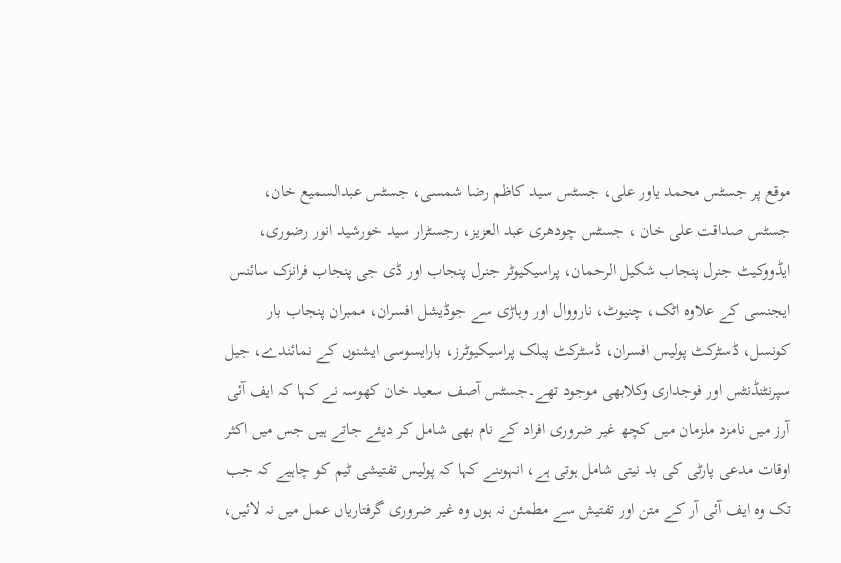موقع پر جسٹس محمد یاور علی، جسٹس سید کاظم رضا شمسی، جسٹس عبدالسمیع خان، جسٹس صداقت علی خان ، جسٹس چودھری عبد العزیز، رجسٹرار سید خورشید انور رضوری، ایڈووکیٹ جنرل پنجاب شکیل الرحمان، پراسیکیوٹر جنرل پنجاب اور ڈی جی پنجاب فرانزک سائنس ایجنسی کے علاوہ اٹک، چنیوٹ، نارووال اور وہاڑی سے جوڈیشل افسران، ممبران پنجاب بار کونسل، ڈسٹرکٹ پولیس افسران، ڈسٹرکٹ پبلک پراسیکیوٹرز، بارایسوسی ایشنوں کے نمائندے، جیل سپرنٹنڈنٹس اور فوجداری وکلابھی موجود تھے۔جسٹس آصف سعید خان کھوسہ نے کہا کہ ایف آئی آرز میں نامزد ملزمان میں کچھ غیر ضروری افراد کے نام بھی شامل کر دیئے جاتے ہیں جس میں اکثر اوقات مدعی پارٹی کی بد نیتی شامل ہوتی ہے، انہوںنے کہا کہ پولیس تفتیشی ٹیم کو چاہیے کہ جب تک وہ ایف آئی آر کے متن اور تفتیش سے مطمئن نہ ہوں وہ غیر ضروری گرفتاریاں عمل میں نہ لائیں،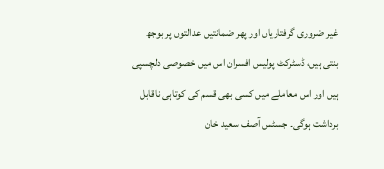غیر ضروری گرفتاریاں اور پھر ضمانتیں عدالتوں پر بوجھ بنتی ہیں، ڈسٹرکٹ پولیس افسران اس میں خصوصی دلچسپی ہیں اور اس معاملے میں کسی بھی قسم کی کوتاہی ناقابل برداشت ہوگی۔ جسٹس آصف سعید خان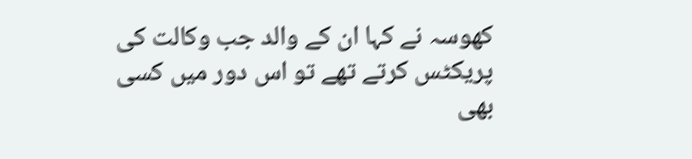کھوسہ نے کہا ان کے والد جب وکالت کی پریکٹس کرتے تھے تو اس دور میں کسی بھی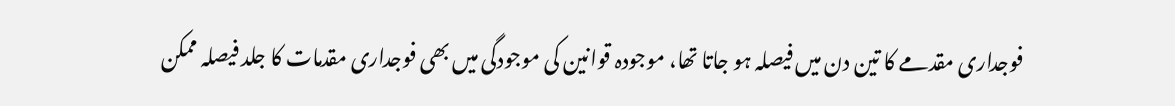فوجداری مقدمے کا تین دن میں فیصلہ ہو جاتا تھا، موجودہ قوانین کی موجودگی میں بھی فوجداری مقدمات کا جلد فیصلہ ممکن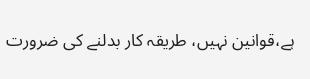ہے،قوانین نہیں، طریقہ کار بدلنے کی ضرورت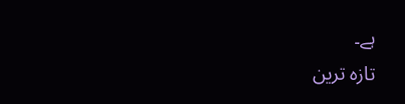ہے۔
تازہ ترین